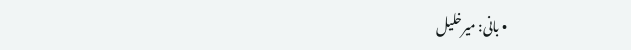• بانی: میرخلیل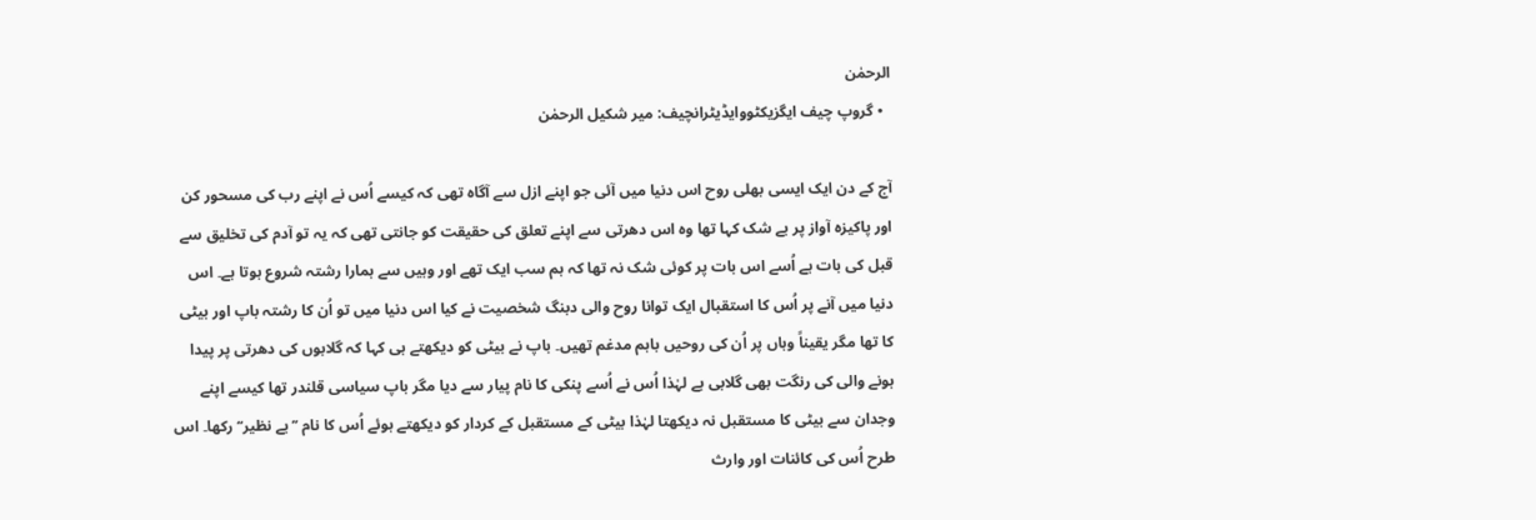الرحمٰن
  • گروپ چیف ایگزیکٹووایڈیٹرانچیف: میر شکیل الرحمٰن

آج کے دن ایک ایسی بھلی روح اس دنیا میں آئی جو اپنے ازل سے آگاہ تھی کہ کیسے اُس نے اپنے رب کی مسحور کن اور پاکیزہ آواز پر بے شک کہا تھا وہ اس دھرتی سے اپنے تعلق کی حقیقت کو جانتی تھی کہ یہ تو آدم کی تخلیق سے قبل کی بات ہے اُسے اس بات پر کوئی شک نہ تھا کہ ہم سب ایک تھے اور وہیں سے ہمارا رشتہ شروع ہوتا ہے۔ اس دنیا میں آنے پر اُس کا استقبال ایک توانا روح والی دبنگ شخصیت نے کیا اس دنیا میں تو اُن کا رشتہ باپ اور بیٹی کا تھا مگر یقیناً وہاں پر اُن کی روحیں باہم مدغم تھیں۔ باپ نے بیٹی کو دیکھتے ہی کہا کہ گلابوں کی دھرتی پر پیدا ہونے والی کی رنگت بھی گلابی ہے لہٰذا اُس نے اُسے پنکی کا نام پیار سے دیا مگر باپ سیاسی قلندر تھا کیسے اپنے وجدان سے بیٹی کا مستقبل نہ دیکھتا لہٰذا بیٹی کے مستقبل کے کردار کو دیکھتے ہوئے اُس کا نام ’’بے نظیر‘‘ رکھا۔ اس طرح اُس کی کائنات اور وارث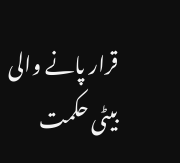قرار پانے والی بیٹی حکمت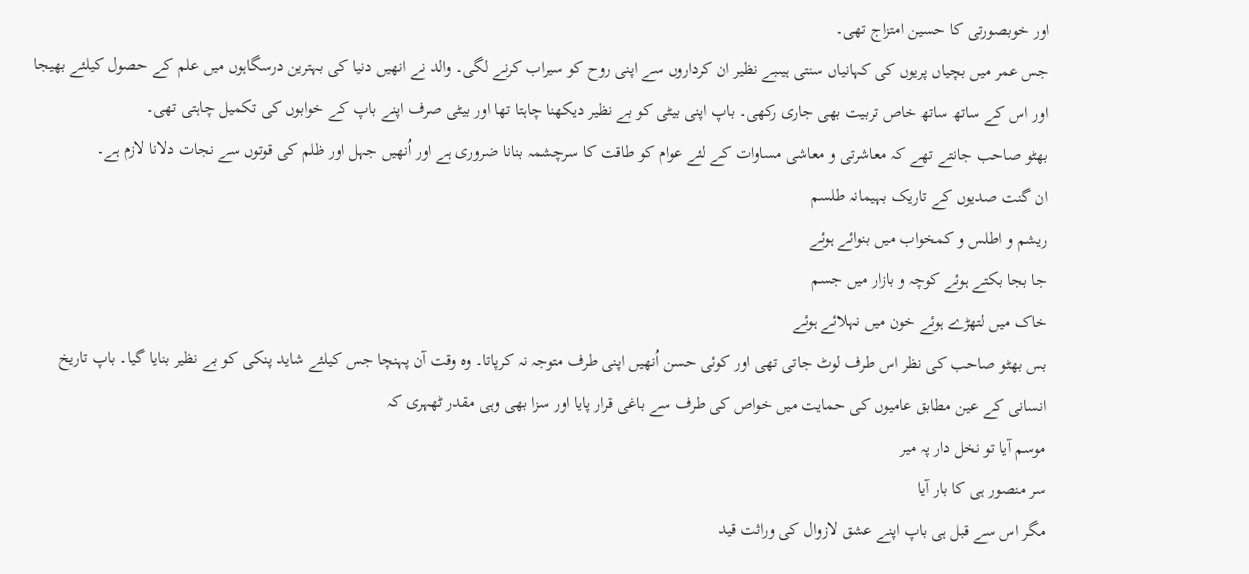اور خوبصورتی کا حسین امتزاج تھی۔
جس عمر میں بچیاں پریوں کی کہانیاں سنتی ہیںبے نظیر ان کرداروں سے اپنی روح کو سیراب کرنے لگی۔ والد نے انھیں دنیا کی بہترین درسگاہوں میں علم کے حصول کیلئے بھیجا اور اس کے ساتھ ساتھ خاص تربیت بھی جاری رکھی۔ باپ اپنی بیٹی کو بے نظیر دیکھنا چاہتا تھا اور بیٹی صرف اپنے باپ کے خوابوں کی تکمیل چاہتی تھی۔
بھٹو صاحب جانتے تھے کہ معاشرتی و معاشی مساوات کے لئے عوام کو طاقت کا سرچشمہ بنانا ضروری ہے اور اُنھیں جہل اور ظلم کی قوتوں سے نجات دلانا لازم ہے۔
ان گنت صدیوں کے تاریک بہیمانہ طلسم
ریشم و اطلس و کمخواب میں بنوائے ہوئے
جا بجا بکتے ہوئے کوچہ و بازار میں جسم
خاک میں لتھڑے ہوئے خون میں نہلائے ہوئے
بس بھٹو صاحب کی نظر اس طرف لوٹ جاتی تھی اور کوئی حسن اُنھیں اپنی طرف متوجہ نہ کرپاتا۔ وہ وقت آن پہنچا جس کیلئے شاید پنکی کو بے نظیر بنایا گیا۔ باپ تاریخ انسانی کے عین مطابق عامیوں کی حمایت میں خواص کی طرف سے باغی قرار پایا اور سزا بھی وہی مقدر ٹھہری کہ
موسم آیا تو نخل دار پہ میر
سر منصور ہی کا بار آیا
مگر اس سے قبل ہی باپ اپنے عشق لازوال کی وراثت قید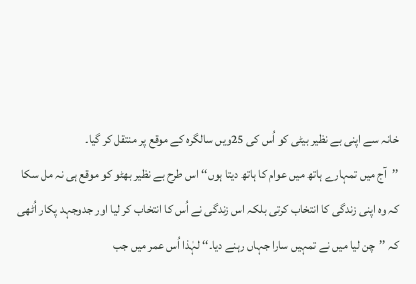خانہ سے اپنی بے نظیر بیٹی کو اُس کی 25ویں سالگرہ کے موقع پر منتقل کر گیا۔
’’آج میں تمہارے ہاتھ میں عوام کا ہاتھ دیتا ہوں‘‘ اس طرح بے نظیر بھٹو کو موقع ہی نہ مل سکا کہ وہ اپنی زندگی کا انتخاب کرتی بلکہ اس زندگی نے اُس کا انتخاب کر لیا اور جدوجہد پکار اُٹھی کہ ’’چن لیا میں نے تمہیں سارا جہاں رہنے دیا۔‘‘ لہٰذا اُس عمر میں جب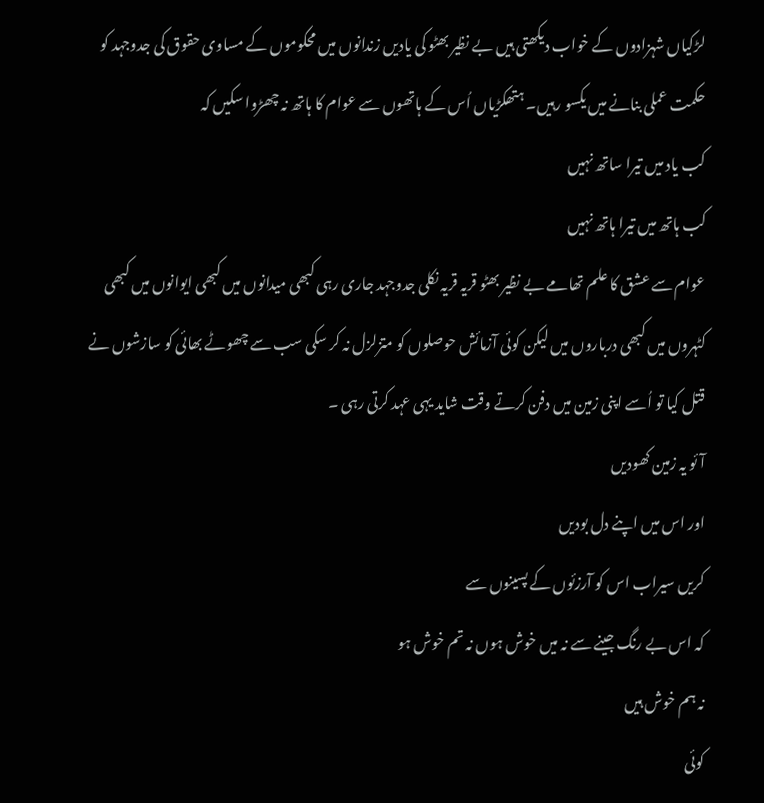لڑکیاں شہزادوں کے خواب دیکھتی ہیں بے نظیر بھٹو کی یادیں زندانوں میں محکوموں کے مساوی حقوق کی جدوجہد کو حکمت عملی بنانے میں یکسو رہیں۔ ہتھکڑیاں اُس کے ہاتھوں سے عوام کا ہاتھ نہ چھڑوا سکیں کہ
کب یاد میں تیرا ساتھ نہیں
کب ہاتھ میں تیرا ہاتھ نہیں
عوام سے عشق کا علم تھامے بے نظیر بھٹو قریہ قریہ نکلی جدوجہد جاری رہی کبھی میدانوں میں کبھی ایوانوں میں کبھی کٹہروں میں کبھی درباروں میں لیکن کوئی آزمائش حوصلوں کو متزلزل نہ کر سکی سب سے چھوٹے بھائی کو سازشوں نے قتل کیا تو اُسے اپنی زمین میں دفن کرتے وقت شاید یہی عہد کرتی رہی ۔
آئو یہ زمین کھودیں
اور اس میں اپنے دل بودیں
کریں سیراب اس کو آرزئوں کے پسینوں سے
کہ اس بے رنگ جینے سے نہ میں خوش ہوں نہ تم خوش ہو
نہ ہم خوش ہیں
کوئی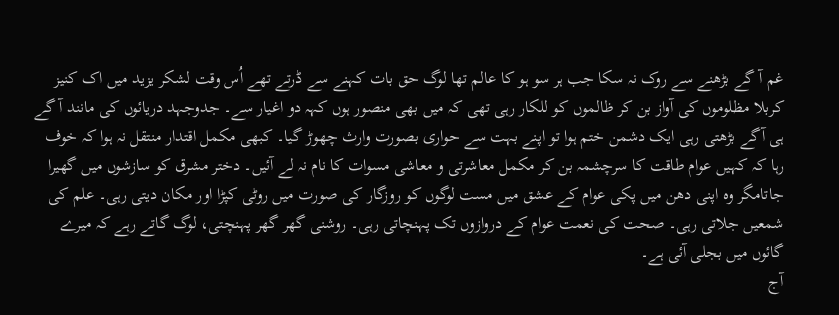غم آ گے بڑھنے سے روک نہ سکا جب ہر سو ہو کا عالم تھا لوگ حق بات کہنے سے ڈرتے تھے اُس وقت لشکر یزید میں اک کنیز کربلا مظلوموں کی آواز بن کر ظالموں کو للکار رہی تھی کہ میں بھی منصور ہوں کہہ دو اغیار سے۔ جدوجہد دریائوں کی مانند آ گے ہی آگے بڑھتی رہی ایک دشمن ختم ہوا تو اپنے بہت سے حواری بصورت وارث چھوڑ گیا۔ کبھی مکمل اقتدار منتقل نہ ہوا کہ خوف رہا کہ کہیں عوام طاقت کا سرچشمہ بن کر مکمل معاشرتی و معاشی مسوات کا نام نہ لے آئیں۔ دختر مشرق کو سازشوں میں گھیرا جاتامگر وہ اپنی دھن میں پکی عوام کے عشق میں مست لوگوں کو روزگار کی صورت میں روٹی کپڑا اور مکان دیتی رہی۔ علم کی شمعیں جلاتی رہی۔ صحت کی نعمت عوام کے دروازوں تک پہنچاتی رہی۔ روشنی گھر گھر پہنچتی، لوگ گاتے رہے کہ میرے گائوں میں بجلی آئی ہے۔
آج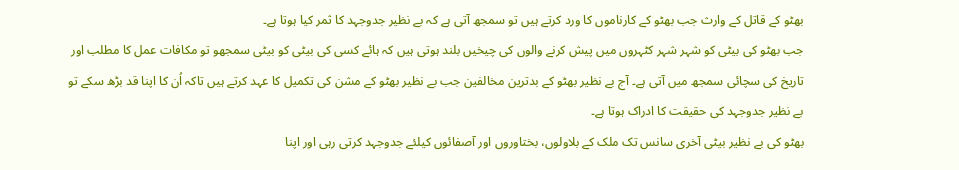بھٹو کے قاتل کے وارث جب بھٹو کے کارناموں کا ورد کرتے ہیں تو سمجھ آتی ہے کہ بے نظیر جدوجہد کا ثمر کیا ہوتا ہے۔
جب بھٹو کی بیٹی کو شہر شہر کٹہروں میں پیش کرنے والوں کی چیخیں بلند ہوتی ہیں کہ ہائے کسی کی بیٹی کو بیٹی سمجھو تو مکافات عمل کا مطلب اور تاریخ کی سچائی سمجھ میں آتی ہے۔ آج بے نظیر بھٹو کے بدترین مخالفین جب بے نظیر بھٹو کے مشن کی تکمیل کا عہد کرتے ہیں تاکہ اُن کا اپنا قد بڑھ سکے تو بے نظیر جدوجہد کی حقیقت کا ادراک ہوتا ہے۔
بھٹو کی بے نظیر بیٹی آخری سانس تک ملک کے بلاولوں، بختاوروں اور آصفائوں کیلئے جدوجہد کرتی رہی اور اپنا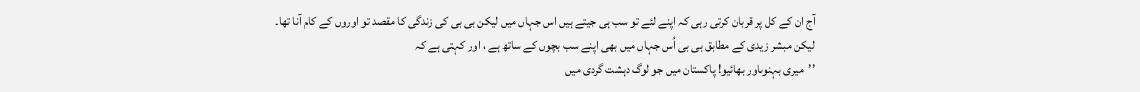آج ان کے کل پر قربان کرتی رہی کہ اپنے لئے تو سب ہی جیتے ہیں اس جہاں میں لیکن بی بی کی زندگی کا مقصد تو اوروں کے کام آنا تھا۔
لیکن مبشر زیدی کے مطابق بی بی اُس جہاں میں بھی اپنے سب بچوں کے ساتھ ہے ، اور کہتی ہے کہ
’’میری بہنوںاور بھائیو! پاکستان میں جو لوگ دہشت گردی میں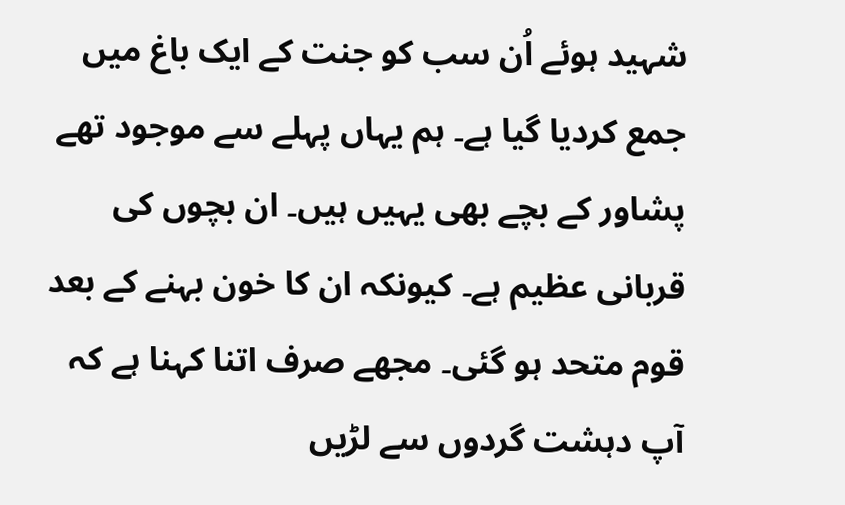شہید ہوئے اُن سب کو جنت کے ایک باغ میں جمع کردیا گیا ہے۔ ہم یہاں پہلے سے موجود تھے پشاور کے بچے بھی یہیں ہیں۔ ان بچوں کی قربانی عظیم ہے۔ کیونکہ ان کا خون بہنے کے بعد قوم متحد ہو گئی۔ مجھے صرف اتنا کہنا ہے کہ آپ دہشت گردوں سے لڑیں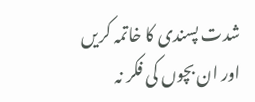شدت پسندی کا خاتمہ کریں اور ان بچوں کی فکر نہ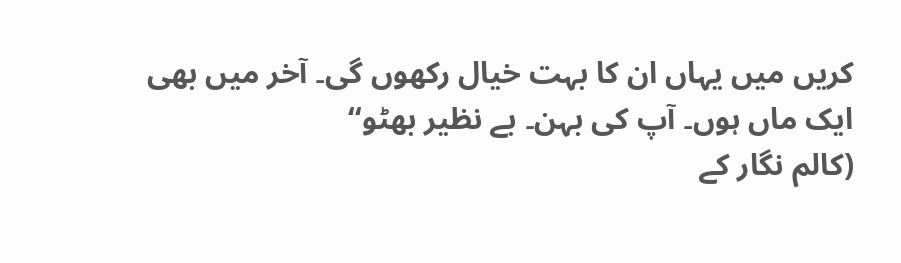کریں میں یہاں ان کا بہت خیال رکھوں گی۔ آخر میں بھی ایک ماں ہوں۔ آپ کی بہن۔ بے نظیر بھٹو‘‘
(کالم نگار کے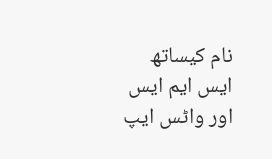نام کیساتھ ایس ایم ایس اور واٹس ایپ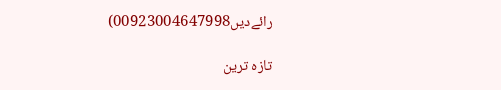رائےدیں00923004647998)

تازہ ترین